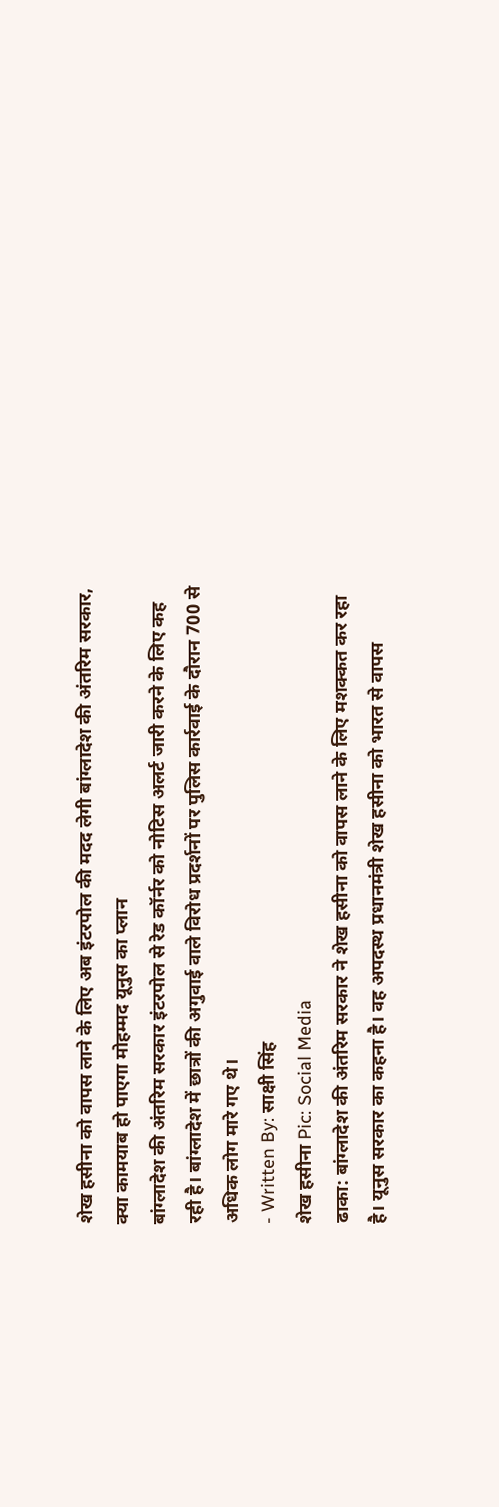शेख हसीना को वापस लाने के लिए अब इंटरपोल की मदद लेगी बांग्लादेश की अंतरिम सरकार, क्या कामयाब हो पाएगा मोहम्मद यूनुस का प्लान
बांग्लादेश की अंतरिम सरकार इंटरपोल से रेड कॉर्नर को नोटिस अलर्ट जारी करने के लिए कह रही है। बांग्लादेश में छात्रों की अगुवाई वाले विरोध प्रदर्शनों पर पुलिस कार्रवाई के दौरान 700 से अधिक लोग मारे गए थे।
- Written By: साक्षी सिंह
शेख हसीना Pic: Social Media
ढाका: बांग्लादेश की अंतरिम सरकार ने शेख हसीना को वापस लाने के लिए मशक्कत कर रहा है। यूनुस सरकार का कहना है। वह अपदस्थ प्रधानमंत्री शेख हसीना को भारत से वापस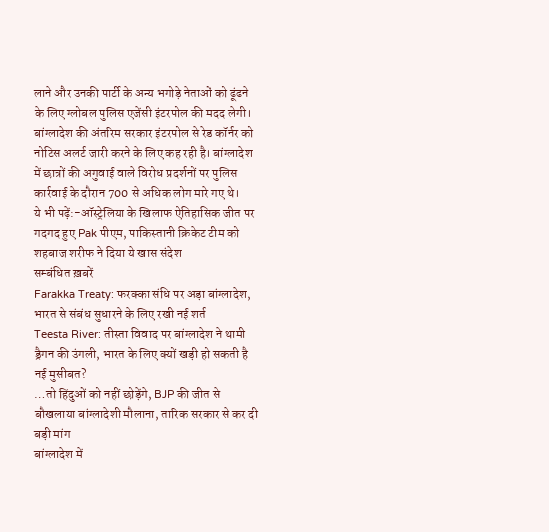लाने और उनकी पार्टी के अन्य भगोड़े नेताओं को ढूंढने के लिए ग्लोबल पुलिस एजेंसी इंटरपोल की मदद लेगी।
बांग्लादेश की अंतरिम सरकार इंटरपोल से रेड कॉर्नर को नोटिस अलर्ट जारी करने के लिए कह रही है। बांग्लादेश में छात्रों की अगुवाई वाले विरोध प्रदर्शनों पर पुलिस कार्रवाई के दौरान 700 से अधिक लोग मारे गए थे।
ये भी पढ़ें:-ऑस्ट्रेलिया के खिलाफ ऐतिहासिक जीत पर गदगद हुए Pak पीएम, पाकिस्तानी क्रिकेट टीम को शहबाज शरीफ ने दिया ये खास संदेश
सम्बंधित ख़बरें
Farakka Treaty: फरक्का संधि पर अड़ा बांग्लादेश, भारत से संबंध सुधारने के लिए रखी नई शर्त
Teesta River: तीस्ता विवाद पर बांग्लादेश ने थामी ड्रैगन की उंगली, भारत के लिए क्यों खड़ी हो सकती है नई मुसीबत?
…तो हिंदुओं को नहीं छोड़ेंगे, BJP की जीत से बौखलाया बांग्लादेशी मौलाना, तारिक सरकार से कर दी बड़ी मांग
बांग्लादेश में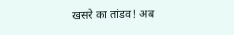खसरे का तांडव! अब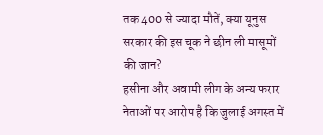तक 400 से ज्यादा मौतें, क्या यूनुस सरकार की इस चूक ने छीन ली मासूमों की जान?
हसीना और अवामी लीग के अन्य फरार नेताओं पर आरोप है कि जुलाई अगस्त में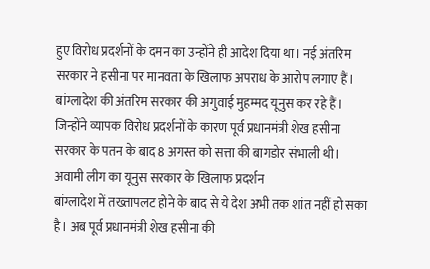हुए विरोध प्रदर्शनों के दमन का उन्होंने ही आदेश दिया था। नई अंतरिम सरकार ने हसीना पर मानवता के खिलाफ अपराध के आरोप लगाए हैं।
बांग्लादेश की अंतरिम सरकार की अगुवाई मुहम्मद यूनुस कर रहे हैं। जिन्होंने व्यापक विरोध प्रदर्शनों के कारण पूर्व प्रधानमंत्री शेख हसीना सरकार के पतन के बाद 8 अगस्त को सत्ता की बागडोर संभाली थी।
अवामी लीग का यूनुस सरकार के खिलाफ प्रदर्शन
बांग्लादेश में तख्तापलट होने के बाद से ये देश अभी तक शांत नहीं हो सका है। अब पूर्व प्रधानमंत्री शेख हसीना की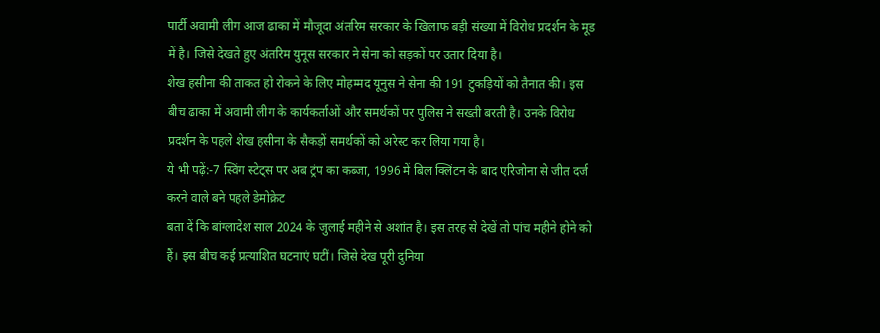पार्टी अवामी लीग आज ढाका में मौजूदा अंतरिम सरकार के खिलाफ बड़ी संख्या में विरोध प्रदर्शन के मूड में है। जिसे देखते हुए अंतरिम युनूस सरकार ने सेना को सड़कों पर उतार दिया है।
शेख हसीना की ताकत हो रोकने के लिए मोहम्मद यूनुस ने सेना की 191 टुकड़ियों को तैनात की। इस बीच ढाका में अवामी लीग के कार्यकर्ताओं और समर्थकों पर पुलिस ने सख्ती बरती है। उनके विरोध प्रदर्शन के पहले शेख हसीना के सैकड़ों समर्थकों को अरेस्ट कर लिया गया है।
ये भी पढ़ें:-7 स्विंग स्टेट्स पर अब ट्रंप का कब्जा, 1996 में बिल क्लिंटन के बाद एरिजोना से जीत दर्ज करने वाले बने पहले डेमोक्रेट
बता दें कि बांग्लादेश साल 2024 के जुलाई महीने से अशांत है। इस तरह से देखें तो पांच महीने होने को हैं। इस बीच कई प्रत्याशित घटनाएं घटीं। जिसे देख पूरी दुनिया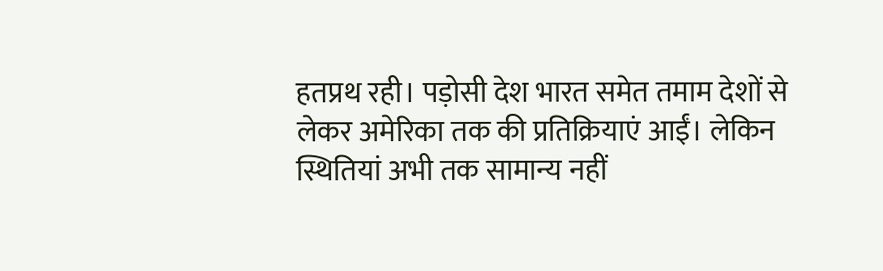हतप्रथ रही। पड़ोसी देश भारत समेत तमाम देशों से लेकर अमेरिका तक की प्रतिक्रियाएं आईं। लेकिन स्थितियां अभी तक सामान्य नहीं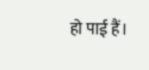हो पाई हैं।